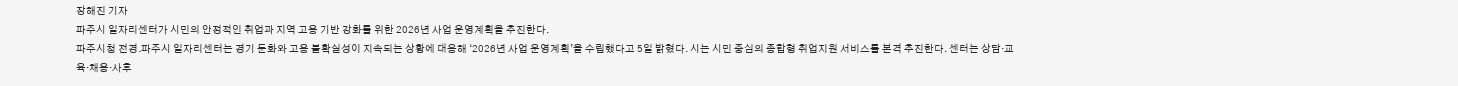장해진 기자
파주시 일자리센터가 시민의 안정적인 취업과 지역 고용 기반 강화를 위한 2026년 사업 운영계획을 추진한다.
파주시청 전경.파주시 일자리센터는 경기 둔화와 고용 불확실성이 지속되는 상황에 대응해 ‘2026년 사업 운영계획’을 수립했다고 5일 밝혔다. 시는 시민 중심의 종합형 취업지원 서비스를 본격 추진한다. 센터는 상담·교육·채용·사후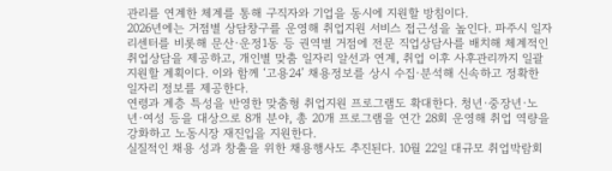관리를 연계한 체계를 통해 구직자와 기업을 동시에 지원할 방침이다.
2026년에는 거점별 상담창구를 운영해 취업지원 서비스 접근성을 높인다. 파주시 일자리센터를 비롯해 문산·운정1동 등 권역별 거점에 전문 직업상담사를 배치해 체계적인 취업상담을 제공하고, 개인별 맞춤 일자리 알선과 연계, 취업 이후 사후관리까지 일괄 지원할 계획이다. 이와 함께 ‘고용24’ 채용정보를 상시 수집·분석해 신속하고 정확한 일자리 정보를 제공한다.
연령과 계층 특성을 반영한 맞춤형 취업지원 프로그램도 확대한다. 청년·중장년·노년·여성 등을 대상으로 8개 분야, 총 20개 프로그램을 연간 28회 운영해 취업 역량을 강화하고 노동시장 재진입을 지원한다.
실질적인 채용 성과 창출을 위한 채용행사도 추진된다. 10월 22일 대규모 취업박람회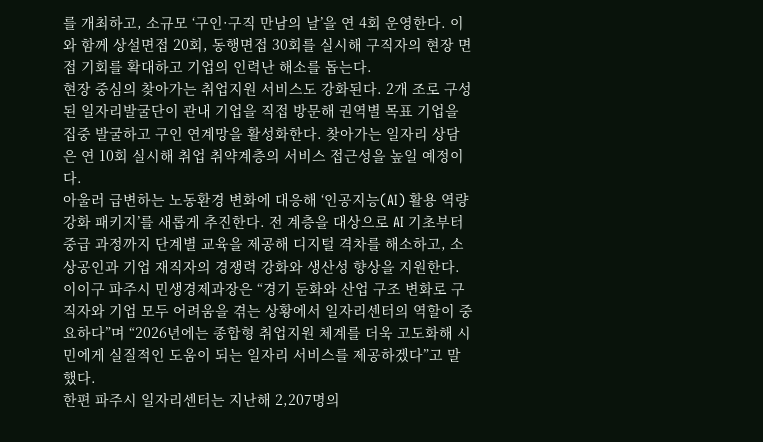를 개최하고, 소규모 ‘구인·구직 만남의 날’을 연 4회 운영한다. 이와 함께 상설면접 20회, 동행면접 30회를 실시해 구직자의 현장 면접 기회를 확대하고 기업의 인력난 해소를 돕는다.
현장 중심의 찾아가는 취업지원 서비스도 강화된다. 2개 조로 구성된 일자리발굴단이 관내 기업을 직접 방문해 권역별 목표 기업을 집중 발굴하고 구인 연계망을 활성화한다. 찾아가는 일자리 상담은 연 10회 실시해 취업 취약계층의 서비스 접근성을 높일 예정이다.
아울러 급변하는 노동환경 변화에 대응해 ‘인공지능(AI) 활용 역량 강화 패키지’를 새롭게 추진한다. 전 계층을 대상으로 AI 기초부터 중급 과정까지 단계별 교육을 제공해 디지털 격차를 해소하고, 소상공인과 기업 재직자의 경쟁력 강화와 생산성 향상을 지원한다.
이이구 파주시 민생경제과장은 “경기 둔화와 산업 구조 변화로 구직자와 기업 모두 어려움을 겪는 상황에서 일자리센터의 역할이 중요하다”며 “2026년에는 종합형 취업지원 체계를 더욱 고도화해 시민에게 실질적인 도움이 되는 일자리 서비스를 제공하겠다”고 말했다.
한편 파주시 일자리센터는 지난해 2,207명의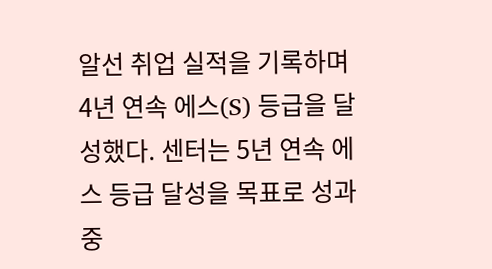알선 취업 실적을 기록하며 4년 연속 에스(S) 등급을 달성했다. 센터는 5년 연속 에스 등급 달성을 목표로 성과 중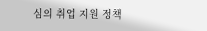심의 취업 지원 정책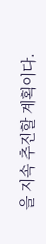을 지속 추진할 계획이다.